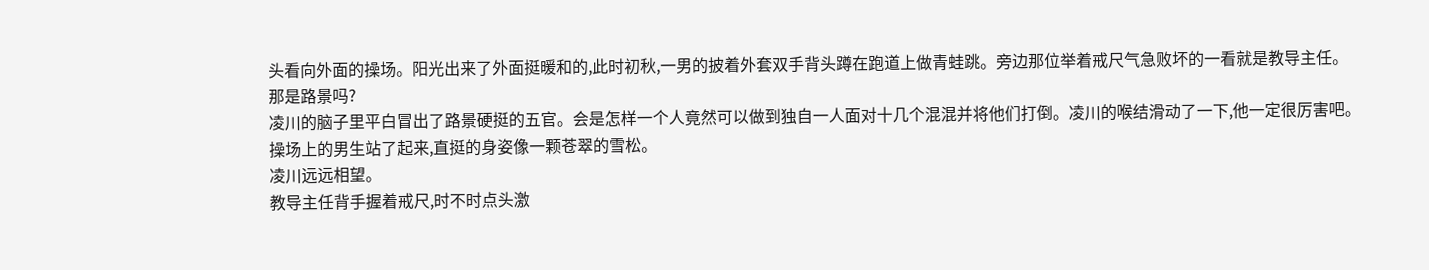头看向外面的操场。阳光出来了外面挺暖和的,此时初秋,一男的披着外套双手背头蹲在跑道上做青蛙跳。旁边那位举着戒尺气急败坏的一看就是教导主任。
那是路景吗?
凌川的脑子里平白冒出了路景硬挺的五官。会是怎样一个人竟然可以做到独自一人面对十几个混混并将他们打倒。凌川的喉结滑动了一下,他一定很厉害吧。
操场上的男生站了起来,直挺的身姿像一颗苍翠的雪松。
凌川远远相望。
教导主任背手握着戒尺,时不时点头激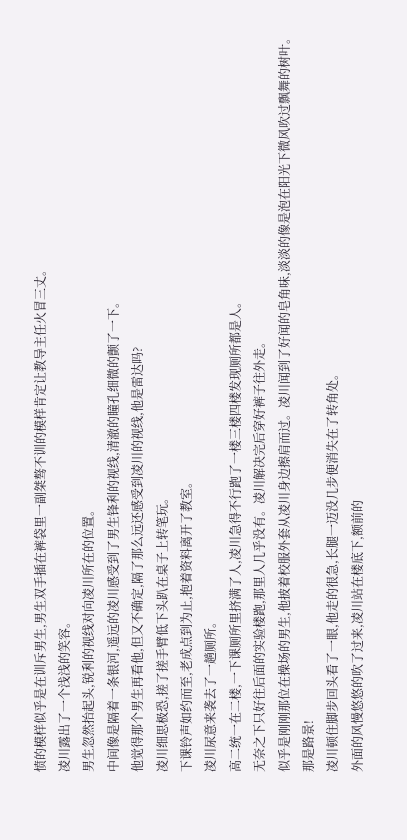愤的模样似乎是在训斥男生,男生双手插在裤袋里一副桀骜不训的模样肯定让教导主任火冒三丈。
凌川露出了一个浅浅的笑容。
男生忽然抬起头,锐利的视线对向凌川所在的位置。
中间像是隔着一条银河,遥远的凌川感受到了男生锋利的视线,清澈的瞳孔细微的颤了一下。
他觉得那个男生再看他,但又不确定,隔了那么远还感受到凌川的视线,他是雷达吗?
凌川细思极恐,搓了搓手臂低下头趴在桌子上转笔玩。
下课铃声如约而至,老成点到为止,抱着资料离开了教室。
凌川尿意来袭去了一趟厕所。
高二统一在二楼,一下课厕所里挤满了人,凌川急得不行跑了一楼三楼四楼发现厕所都是人。
无奈之下只好往后面的实验楼跑,那里人几乎没有。凌川解决完后穿好裤子往外走。
似乎是刚刚那位在操场的男生,他披着校服外套从凌川身边擦肩而过。凌川闻到了好闻的皂角味,淡淡的像是泡在阳光下微风吹过飘舞的树叶。
那是路景!
凌川顿住脚步回头看了一眼,他走的很急,长腿一迈没几步便消失在了转角处。
外面的风慢悠悠的吹了过来,凌川站在楼底下,额前的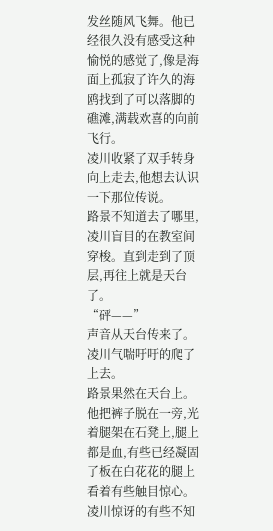发丝随风飞舞。他已经很久没有感受这种愉悦的感觉了,像是海面上孤寂了许久的海鸥找到了可以落脚的礁滩,满载欢喜的向前飞行。
凌川收紧了双手转身向上走去,他想去认识一下那位传说。
路景不知道去了哪里,凌川盲目的在教室间穿梭。直到走到了顶层,再往上就是天台了。
“砰——”
声音从天台传来了。
凌川气喘吁吁的爬了上去。
路景果然在天台上。他把裤子脱在一旁,光着腿架在石凳上,腿上都是血,有些已经凝固了板在白花花的腿上看着有些触目惊心。
凌川惊讶的有些不知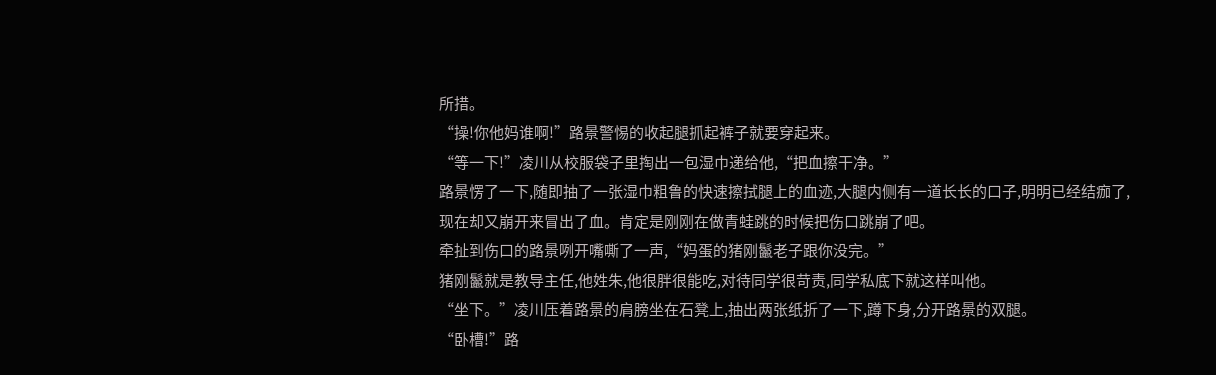所措。
“操!你他妈谁啊!”路景警惕的收起腿抓起裤子就要穿起来。
“等一下!”凌川从校服袋子里掏出一包湿巾递给他,“把血擦干净。”
路景愣了一下,随即抽了一张湿巾粗鲁的快速擦拭腿上的血迹,大腿内侧有一道长长的口子,明明已经结痂了,现在却又崩开来冒出了血。肯定是刚刚在做青蛙跳的时候把伤口跳崩了吧。
牵扯到伤口的路景咧开嘴嘶了一声,“妈蛋的猪刚鬣老子跟你没完。”
猪刚鬣就是教导主任,他姓朱,他很胖很能吃,对待同学很苛责,同学私底下就这样叫他。
“坐下。”凌川压着路景的肩膀坐在石凳上,抽出两张纸折了一下,蹲下身,分开路景的双腿。
“卧槽!”路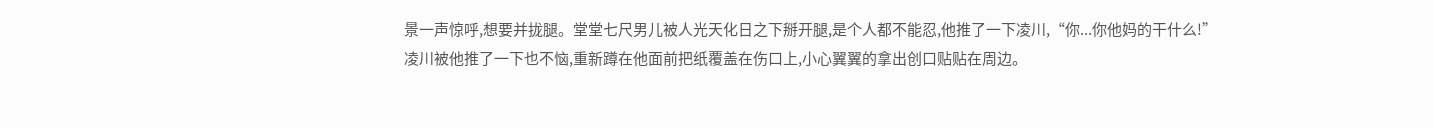景一声惊呼,想要并拢腿。堂堂七尺男儿被人光天化日之下掰开腿,是个人都不能忍,他推了一下凌川,“你...你他妈的干什么!”
凌川被他推了一下也不恼,重新蹲在他面前把纸覆盖在伤口上,小心翼翼的拿出创口贴贴在周边。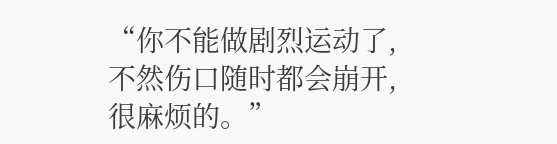“你不能做剧烈运动了,不然伤口随时都会崩开,很麻烦的。”